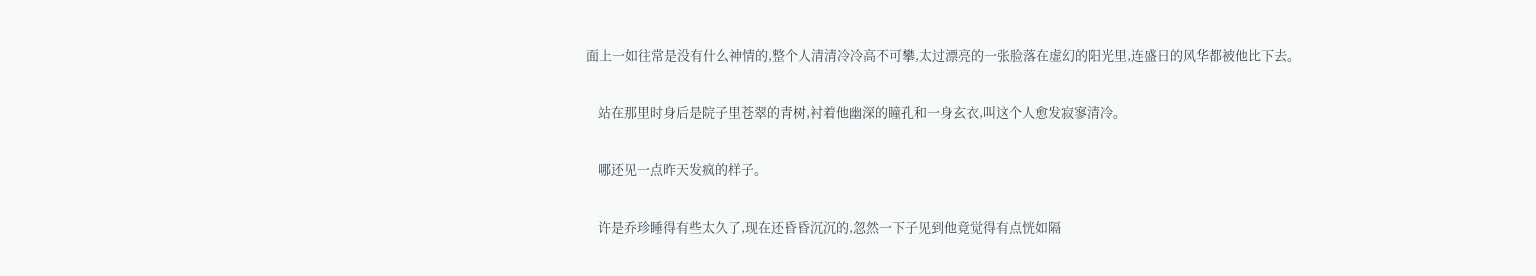面上一如往常是没有什么神情的,整个人清清冷冷高不可攀,太过漂亮的一张脸落在虚幻的阳光里,连盛日的风华都被他比下去。

    站在那里时身后是院子里苍翠的青树,衬着他幽深的瞳孔和一身玄衣,叫这个人愈发寂寥清冷。

    哪还见一点昨天发疯的样子。

    许是乔珍睡得有些太久了,现在还昏昏沉沉的,忽然一下子见到他竟觉得有点恍如隔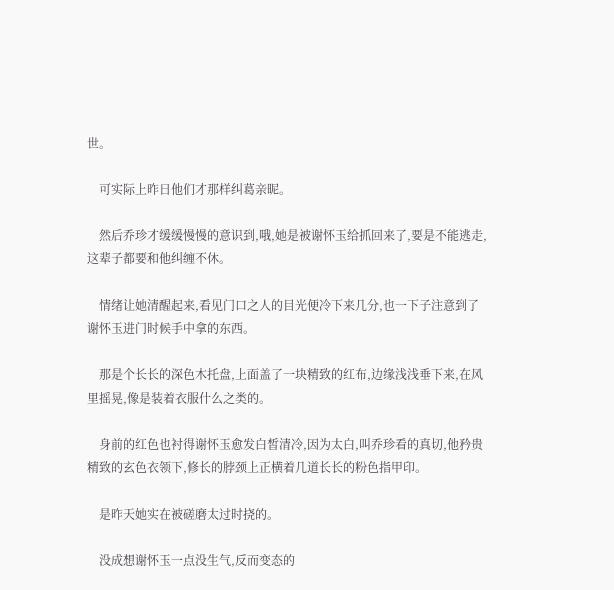世。

    可实际上昨日他们才那样纠葛亲昵。

    然后乔珍才缓缓慢慢的意识到,哦,她是被谢怀玉给抓回来了,要是不能逃走,这辈子都要和他纠缠不休。

    情绪让她清醒起来,看见门口之人的目光便冷下来几分,也一下子注意到了谢怀玉进门时候手中拿的东西。

    那是个长长的深色木托盘,上面盖了一块精致的红布,边缘浅浅垂下来,在风里摇晃,像是装着衣服什么之类的。

    身前的红色也衬得谢怀玉愈发白皙清冷,因为太白,叫乔珍看的真切,他矜贵精致的玄色衣领下,修长的脖颈上正横着几道长长的粉色指甲印。

    是昨天她实在被磋磨太过时挠的。

    没成想谢怀玉一点没生气,反而变态的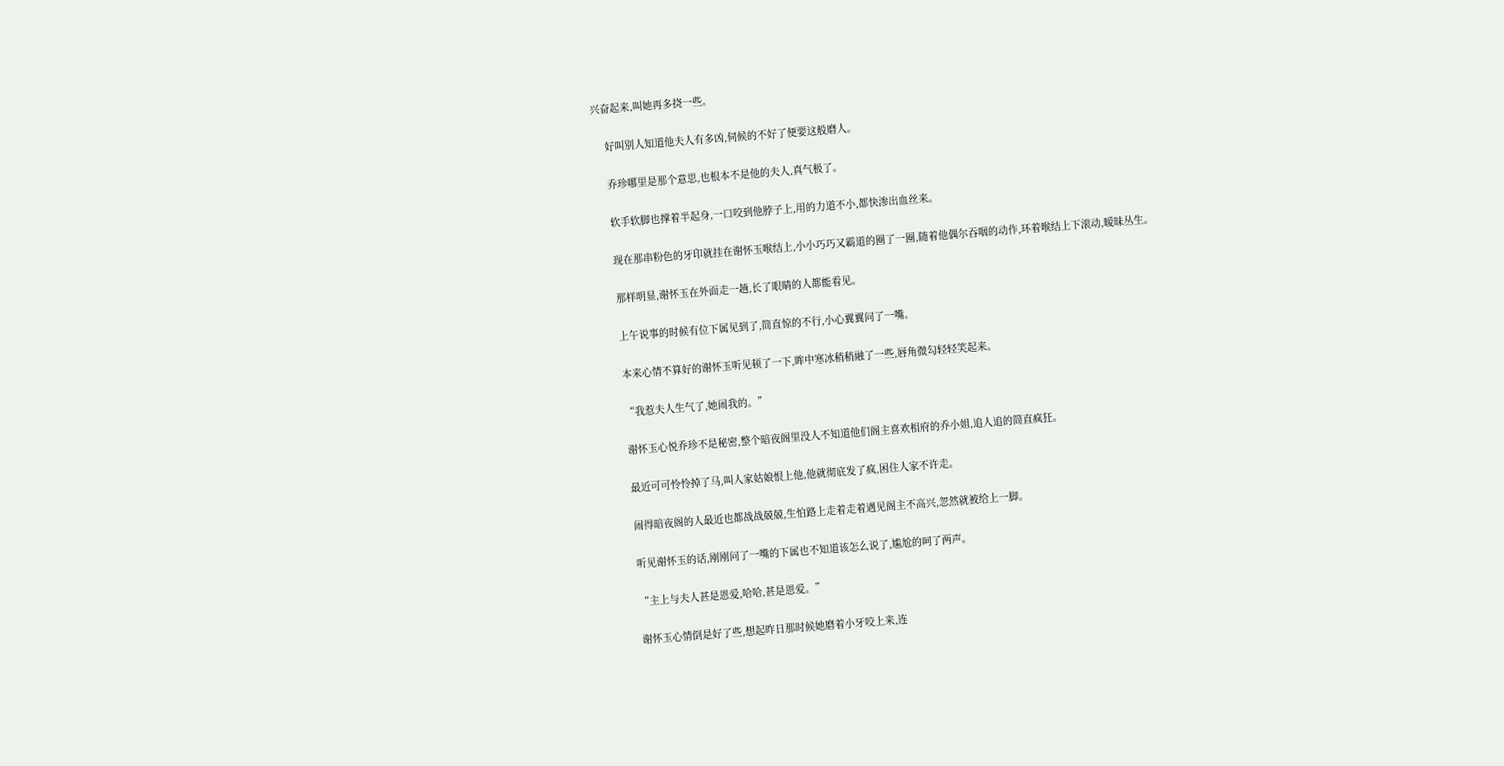兴奋起来,叫她再多挠一些。

    好叫别人知道他夫人有多凶,伺候的不好了便要这般磨人。

    乔珍哪里是那个意思,也根本不是他的夫人,真气极了。

    软手软脚也撑着半起身,一口咬到他脖子上,用的力道不小,都快渗出血丝来。

    现在那串粉色的牙印就挂在谢怀玉喉结上,小小巧巧又霸道的圈了一圈,随着他偶尔吞咽的动作,环着喉结上下滚动,暧昧丛生。

    那样明显,谢怀玉在外面走一趟,长了眼睛的人都能看见。

    上午说事的时候有位下属见到了,简直惊的不行,小心翼翼问了一嘴。

    本来心情不算好的谢怀玉听见顿了一下,眸中寒冰稍稍融了一些,唇角微勾轻轻笑起来。

    “我惹夫人生气了,她闹我的。”

    谢怀玉心悦乔珍不是秘密,整个暗夜阁里没人不知道他们阁主喜欢相府的乔小姐,追人追的简直疯狂。

    最近可可怜怜掉了马,叫人家姑娘恨上他,他就彻底发了疯,困住人家不许走。

    闹得暗夜阁的人最近也都战战兢兢,生怕路上走着走着遇见阁主不高兴,忽然就被给上一脚。

    听见谢怀玉的话,刚刚问了一嘴的下属也不知道该怎么说了,尴尬的呵了两声。

    “主上与夫人甚是恩爱,哈哈,甚是恩爱。”

    谢怀玉心情倒是好了些,想起昨日那时候她磨着小牙咬上来,连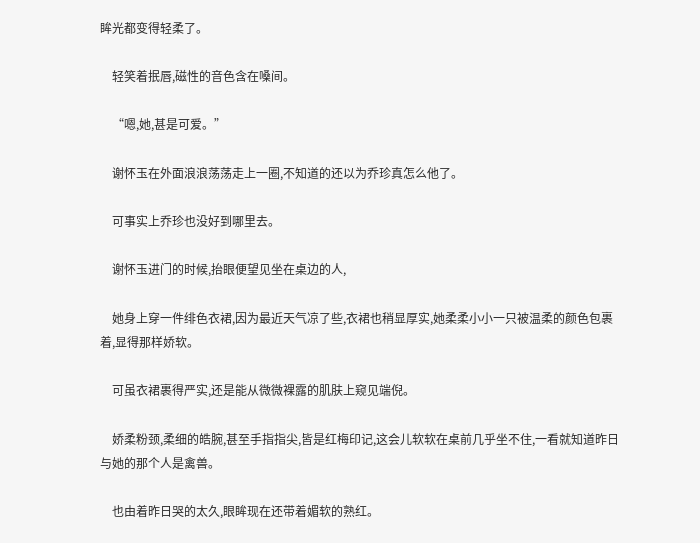眸光都变得轻柔了。

    轻笑着抿唇,磁性的音色含在嗓间。

    “嗯,她,甚是可爱。”

    谢怀玉在外面浪浪荡荡走上一圈,不知道的还以为乔珍真怎么他了。

    可事实上乔珍也没好到哪里去。

    谢怀玉进门的时候,抬眼便望见坐在桌边的人,

    她身上穿一件绯色衣裙,因为最近天气凉了些,衣裙也稍显厚实,她柔柔小小一只被温柔的颜色包裹着,显得那样娇软。

    可虽衣裙裹得严实,还是能从微微裸露的肌肤上窥见端倪。

    娇柔粉颈,柔细的皓腕,甚至手指指尖,皆是红梅印记,这会儿软软在桌前几乎坐不住,一看就知道昨日与她的那个人是禽兽。

    也由着昨日哭的太久,眼眸现在还带着媚软的熟红。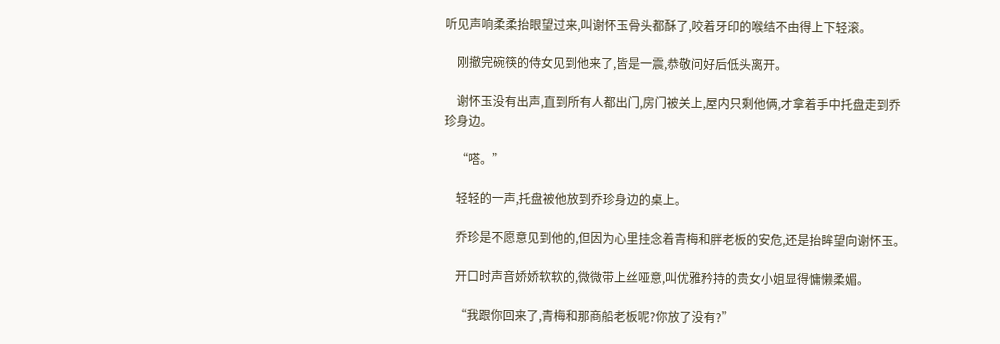听见声响柔柔抬眼望过来,叫谢怀玉骨头都酥了,咬着牙印的喉结不由得上下轻滚。

    刚撤完碗筷的侍女见到他来了,皆是一震,恭敬问好后低头离开。

    谢怀玉没有出声,直到所有人都出门,房门被关上,屋内只剩他俩,才拿着手中托盘走到乔珍身边。

    “嗒。”

    轻轻的一声,托盘被他放到乔珍身边的桌上。

    乔珍是不愿意见到他的,但因为心里挂念着青梅和胖老板的安危,还是抬眸望向谢怀玉。

    开口时声音娇娇软软的,微微带上丝哑意,叫优雅矜持的贵女小姐显得慵懒柔媚。

    “我跟你回来了,青梅和那商船老板呢?你放了没有?”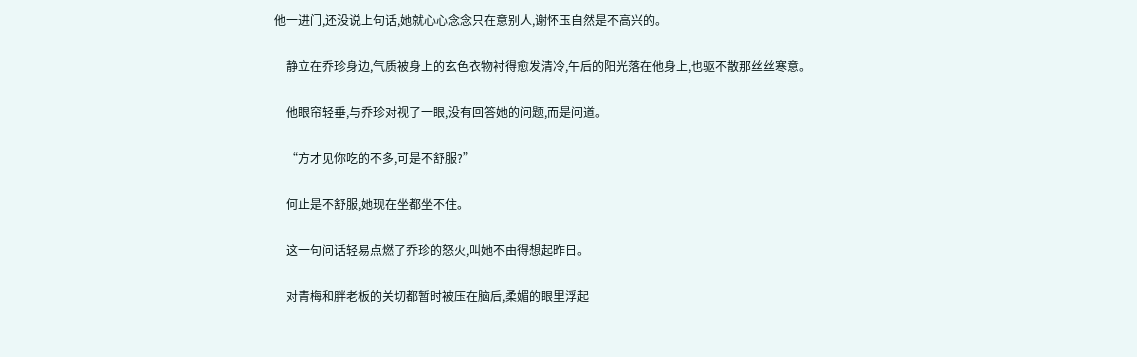他一进门,还没说上句话,她就心心念念只在意别人,谢怀玉自然是不高兴的。

    静立在乔珍身边,气质被身上的玄色衣物衬得愈发清冷,午后的阳光落在他身上,也驱不散那丝丝寒意。

    他眼帘轻垂,与乔珍对视了一眼,没有回答她的问题,而是问道。

    “方才见你吃的不多,可是不舒服?”

    何止是不舒服,她现在坐都坐不住。

    这一句问话轻易点燃了乔珍的怒火,叫她不由得想起昨日。

    对青梅和胖老板的关切都暂时被压在脑后,柔媚的眼里浮起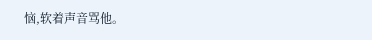恼,软着声音骂他。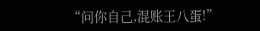“问你自己,混账王八蛋!”